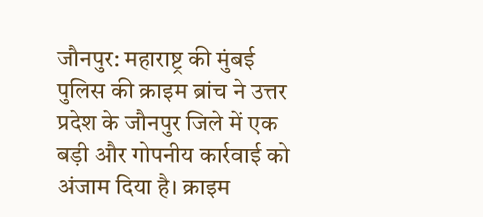जौनपुर: महाराष्ट्र की मुंबई पुलिस की क्राइम ब्रांच ने उत्तर प्रदेश के जौनपुर जिले में एक बड़ी और गोपनीय कार्रवाई को अंजाम दिया है। क्राइम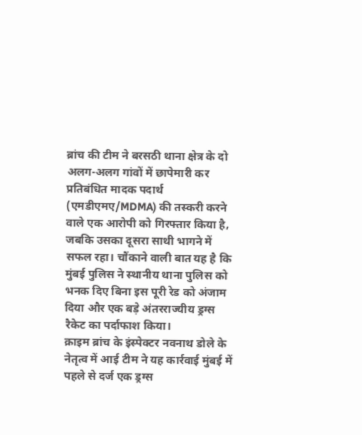ब्रांच की टीम ने बरसठी थाना क्षेत्र के दो अलग-अलग गांवों में छापेमारी कर प्रतिबंधित मादक पदार्थ (एमडीएमए/MDMA) की तस्करी करने वाले एक आरोपी को गिरफ्तार किया है, जबकि उसका दूसरा साथी भागने में सफल रहा। चौंकाने वाली बात यह है कि मुंबई पुलिस ने स्थानीय थाना पुलिस को भनक दिए बिना इस पूरी रेड को अंजाम दिया और एक बड़े अंतरराज्यीय ड्रग्स रैकेट का पर्दाफाश किया।
क्राइम ब्रांच के इंस्पेक्टर नवनाथ डोले के नेतृत्व में आई टीम ने यह कार्रवाई मुंबई में पहले से दर्ज एक ड्रग्स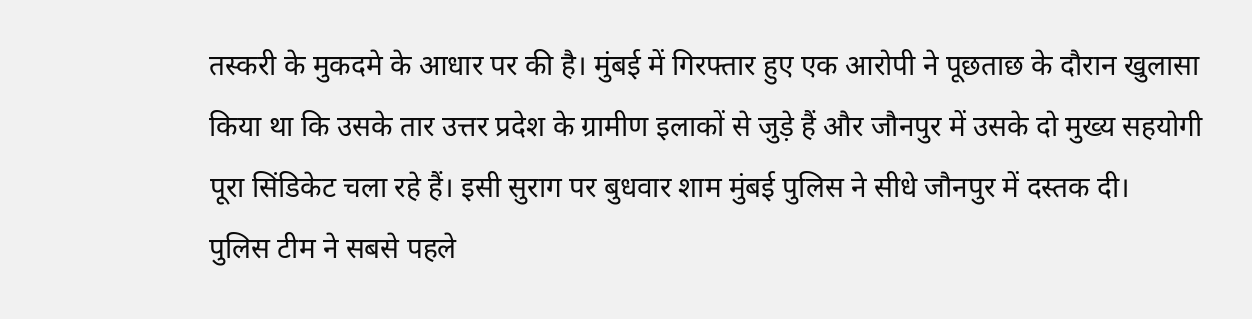तस्करी के मुकदमे के आधार पर की है। मुंबई में गिरफ्तार हुए एक आरोपी ने पूछताछ के दौरान खुलासा किया था कि उसके तार उत्तर प्रदेश के ग्रामीण इलाकों से जुड़े हैं और जौनपुर में उसके दो मुख्य सहयोगी पूरा सिंडिकेट चला रहे हैं। इसी सुराग पर बुधवार शाम मुंबई पुलिस ने सीधे जौनपुर में दस्तक दी।
पुलिस टीम ने सबसे पहले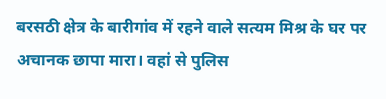बरसठी क्षेत्र के बारीगांव में रहने वाले सत्यम मिश्र के घर पर अचानक छापा मारा। वहां से पुलिस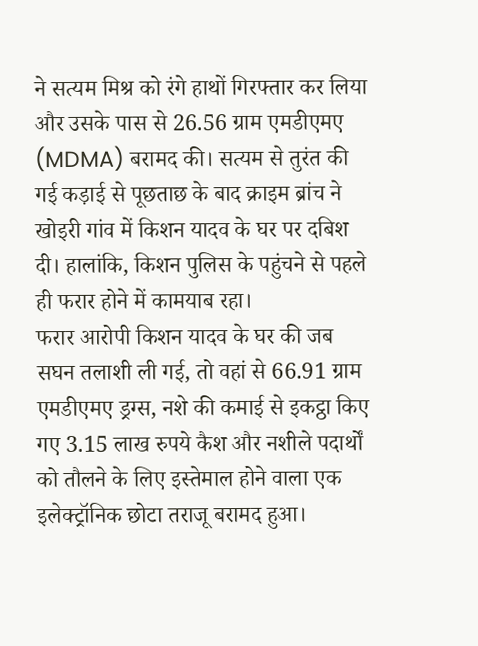ने सत्यम मिश्र को रंगे हाथों गिरफ्तार कर लिया और उसके पास से 26.56 ग्राम एमडीएमए (MDMA) बरामद की। सत्यम से तुरंत की गई कड़ाई से पूछताछ के बाद क्राइम ब्रांच ने खोइरी गांव में किशन यादव के घर पर दबिश दी। हालांकि, किशन पुलिस के पहुंचने से पहले ही फरार होने में कामयाब रहा।
फरार आरोपी किशन यादव के घर की जब सघन तलाशी ली गई, तो वहां से 66.91 ग्राम एमडीएमए ड्रग्स, नशे की कमाई से इकट्ठा किए गए 3.15 लाख रुपये कैश और नशीले पदार्थों को तौलने के लिए इस्तेमाल होने वाला एक इलेक्ट्रॉनिक छोटा तराजू बरामद हुआ।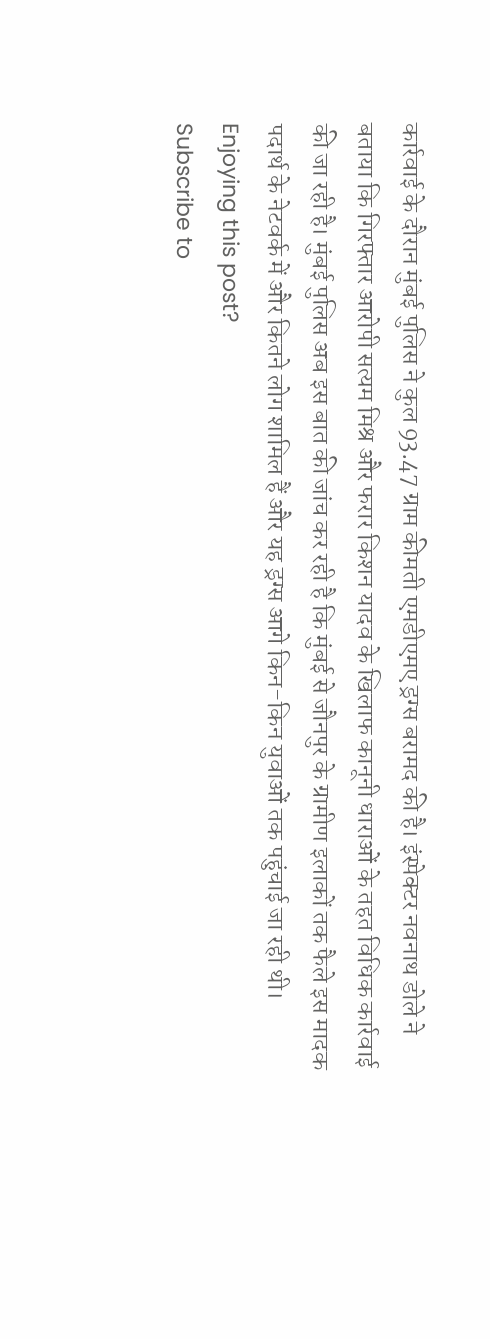कार्रवाई के दौरान मुंबई पुलिस ने कुल 93.47 ग्राम कीमती एमडीएमए ड्रग्स बरामद की है। इंस्पेक्टर नवनाथ डोले ने बताया कि गिरफ्तार आरोपी सत्यम मिश्र और फरार किशन यादव के खिलाफ कानूनी धाराओं के तहत विधिक कार्रवाई की जा रही है। मुंबई पुलिस अब इस बात की जांच कर रही है कि मुंबई से जौनपुर के ग्रामीण इलाकों तक फैले इस मादक पदार्थ के नेटवर्क में और कितने लोग शामिल हैं और यह ड्रग्स आगे किन-किन युवाओं तक पहुंचाई जा रही थी।
Enjoying this post?
Subscribe to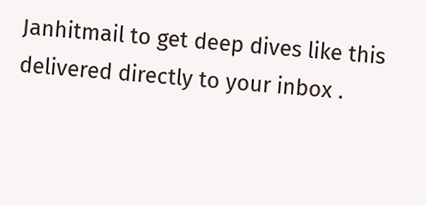Janhitmail to get deep dives like this delivered directly to your inbox .